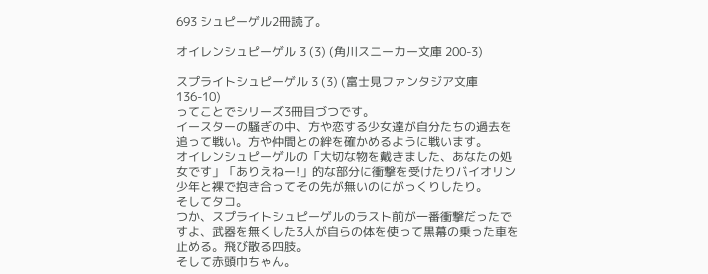693 シュピーゲル2冊読了。

オイレンシュピーゲル 3 (3) (角川スニーカー文庫 200-3)

スプライトシュピーゲル 3 (3) (富士見ファンタジア文庫 136-10)
ってことでシリーズ3冊目づつです。
イースターの騒ぎの中、方や恋する少女達が自分たちの過去を追って戦い。方や仲間との絆を確かめるように戦います。
オイレンシュピーゲルの「大切な物を戴きました、あなたの処女です」「ありえねー!」的な部分に衝撃を受けたりバイオリン少年と裸で抱き合ってその先が無いのにがっくりしたり。
そしてタコ。
つか、スプライトシュピーゲルのラスト前が一番衝撃だったですよ、武器を無くした3人が自らの体を使って黒幕の乗った車を止める。飛び散る四肢。
そして赤頭巾ちゃん。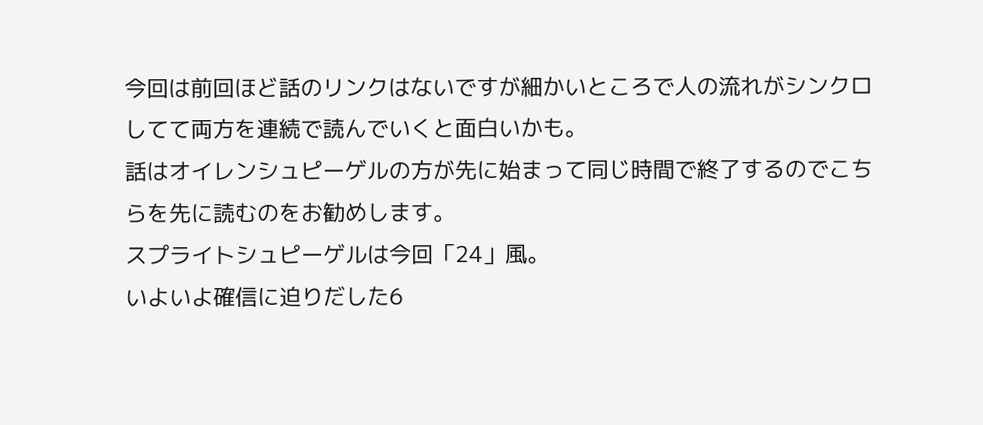今回は前回ほど話のリンクはないですが細かいところで人の流れがシンクロしてて両方を連続で読んでいくと面白いかも。
話はオイレンシュピーゲルの方が先に始まって同じ時間で終了するのでこちらを先に読むのをお勧めします。
スプライトシュピーゲルは今回「24」風。
いよいよ確信に迫りだした6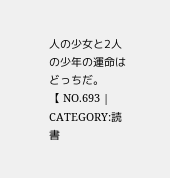人の少女と2人の少年の運命はどっちだ。
【 NO.693 | CATEGORY:読書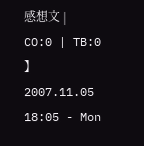感想文 | CO:0 | TB:0 】
2007.11.05 18:05 - Mon